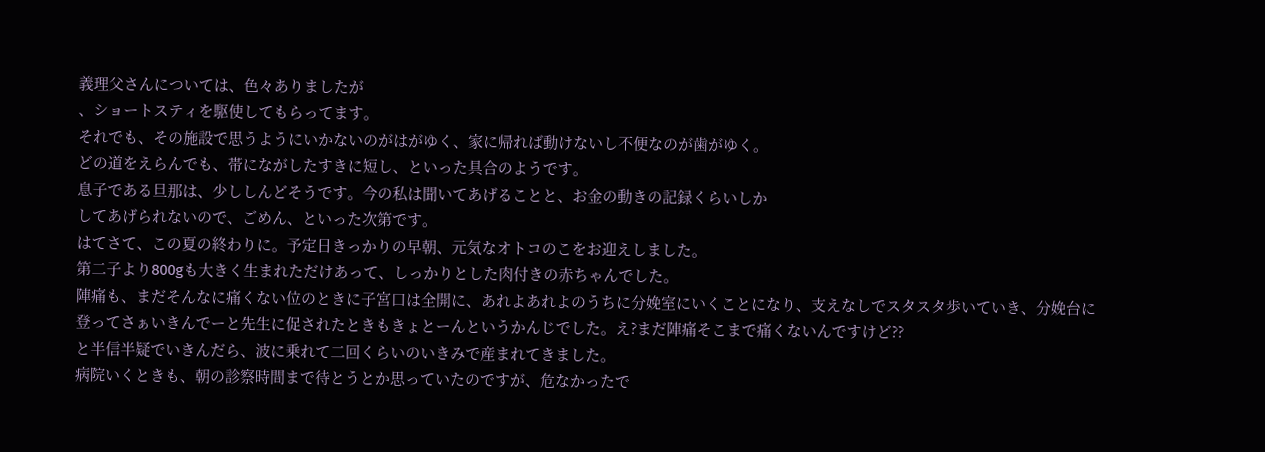義理父さんについては、色々ありましたが
、ショートスティを駆使してもらってます。
それでも、その施設で思うようにいかないのがはがゆく、家に帰れば動けないし不便なのが歯がゆく。
どの道をえらんでも、帯にながしたすきに短し、といった具合のようです。
息子である旦那は、少ししんどそうです。今の私は聞いてあげることと、お金の動きの記録くらいしか
してあげられないので、ごめん、といった次第です。
はてさて、この夏の終わりに。予定日きっかりの早朝、元気なオトコのこをお迎えしました。
第二子より800gも大きく生まれただけあって、しっかりとした肉付きの赤ちゃんでした。
陣痛も、まだそんなに痛くない位のときに子宮口は全開に、あれよあれよのうちに分娩室にいくことになり、支えなしでスタスタ歩いていき、分娩台に登ってさぁいきんでーと先生に促されたときもきょとーんというかんじでした。え?まだ陣痛そこまで痛くないんですけど??
と半信半疑でいきんだら、波に乗れて二回くらいのいきみで産まれてきました。
病院いくときも、朝の診察時間まで待とうとか思っていたのですが、危なかったで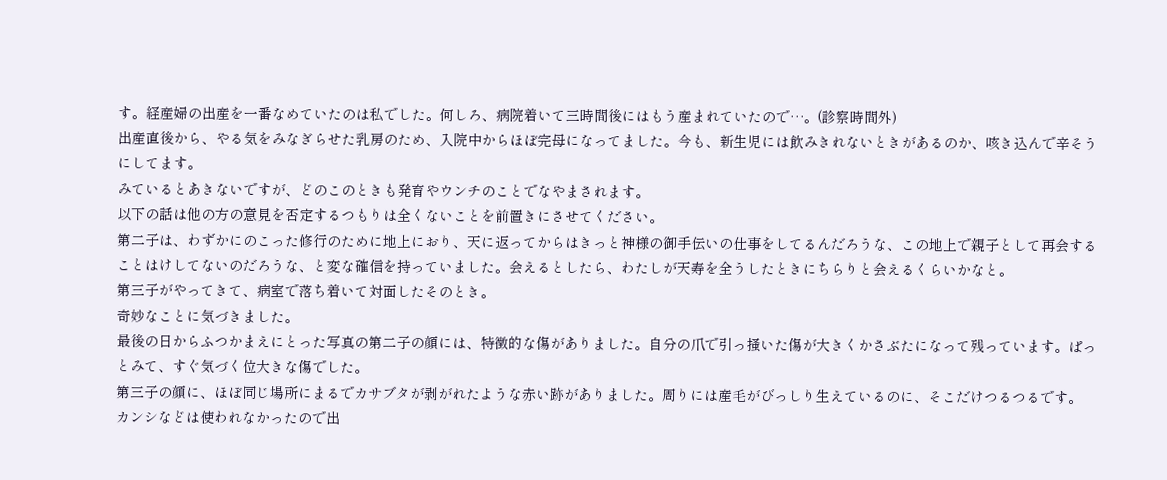す。経産婦の出産を一番なめていたのは私でした。何しろ、病院着いて三時間後にはもう産まれていたので…。(診察時間外)
出産直後から、やる気をみなぎらせた乳房のため、入院中からほぼ完母になってました。今も、新生児には飲みきれないときがあるのか、咳き込んで辛そうにしてます。
みているとあきないですが、どのこのときも発育やウンチのことでなやまされます。
以下の話は他の方の意見を否定するつもりは全くないことを前置きにさせてください。
第二子は、わずかにのこった修行のために地上におり、天に返ってからはきっと神様の御手伝いの仕事をしてるんだろうな、この地上で親子として再会することはけしてないのだろうな、と変な確信を持っていました。会えるとしたら、わたしが天寿を全うしたときにちらりと会えるくらいかなと。
第三子がやってきて、病室で落ち着いて対面したそのとき。
奇妙なことに気づきました。
最後の日からふつかまえにとった写真の第二子の顔には、特徴的な傷がありました。自分の爪で引っ掻いた傷が大きくかさぶたになって残っています。ぱっとみて、すぐ気づく位大きな傷でした。
第三子の顔に、ほぼ同じ場所にまるでカサブタが剥がれたような赤い跡がありました。周りには産毛がびっしり生えているのに、そこだけつるつるです。
カンシなどは使われなかったので出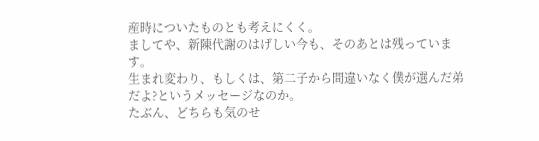産時についたものとも考えにくく。
ましてや、新陳代謝のはげしい今も、そのあとは残っています。
生まれ変わり、もしくは、第二子から間違いなく僕が選んだ弟だよ?というメッセージなのか。
たぶん、どちらも気のせ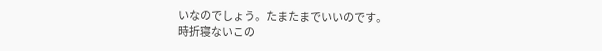いなのでしょう。たまたまでいいのです。
時折寝ないこの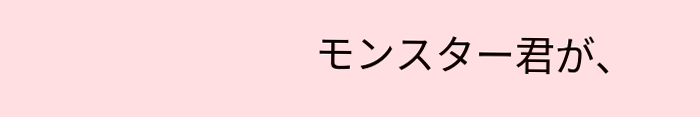モンスター君が、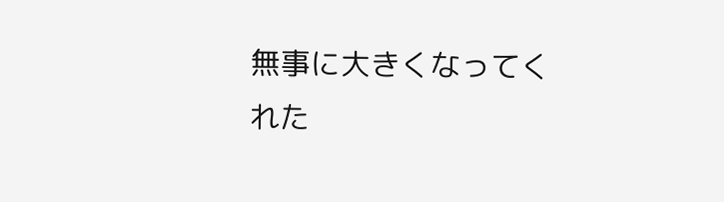無事に大きくなってくれた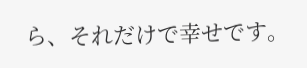ら、それだけで幸せです。